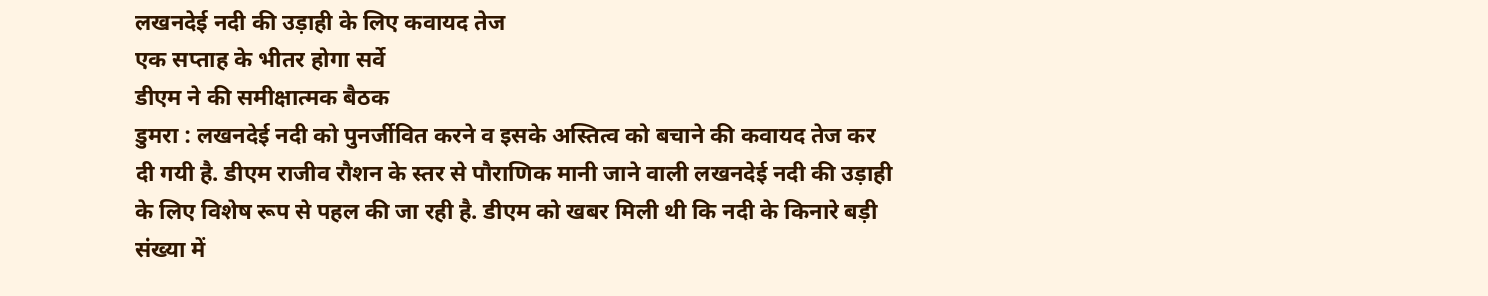लखनदेई नदी की उड़ाही के लिए कवायद तेज
एक सप्ताह के भीतर होगा सर्वे
डीएम ने की समीक्षात्मक बैठक
डुमरा : लखनदेई नदी को पुनर्जीवित करने व इसके अस्तित्व को बचाने की कवायद तेज कर दी गयी है. डीएम राजीव रौशन के स्तर से पौराणिक मानी जाने वाली लखनदेई नदी की उड़ाही के लिए विशेष रूप से पहल की जा रही है. डीएम को खबर मिली थी कि नदी के किनारे बड़ी संख्या में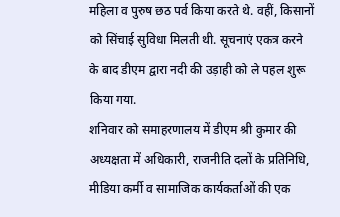महिला व पुरुष छठ पर्व किया करते थे. वहीं, किसानों को सिंचाई सुविधा मिलती थी. सूचनाएं एकत्र करने के बाद डीएम द्वारा नदी की उड़ाही को ले पहल शुरू किया गया.
शनिवार को समाहरणालय में डीएम श्री कुमार की अध्यक्षता में अधिकारी, राजनीति दलों के प्रतिनिधि, मीडिया कर्मी व सामाजिक कार्यकर्ताओं की एक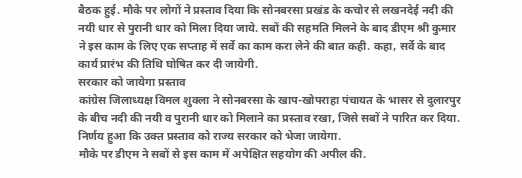बैठक हुई. मौके पर लोगों ने प्रस्ताव दिया कि सोनबरसा प्रखंड के कचोर से लखनदेई नदी की नयी धार से पुरानी धार को मिला दिया जाये. सबों की सहमति मिलने के बाद डीएम श्री कुमार ने इस काम के लिए एक सप्ताह में सर्वे का काम करा लेने की बात कही. कहा, सर्वे के बाद कार्य प्रारंभ की तिथि घोषित कर दी जायेगी.
सरकार को जायेगा प्रस्ताव
कांग्रेस जिलाध्यक्ष विमल शुक्ला ने सोनबरसा के खाप-खोपराहा पंचायत के भासर से दुलारपुर के बीच नदी की नयी व पुरानी धार को मिलाने का प्रस्ताव रखा, जिसे सबों ने पारित कर दिया. निर्णय हुआ कि उक्त प्रस्ताव को राज्य सरकार को भेजा जायेगा.
मौके पर डीएम ने सबों से इस काम में अपेक्षित सहयोग की अपील की.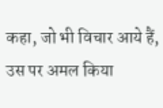कहा, जो भी विचार आये हैं, उस पर अमल किया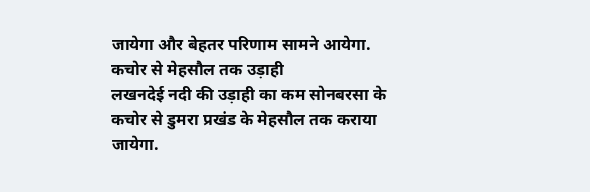जायेगा और बेहतर परिणाम सामने आयेगा.
कचोर से मेहसौल तक उड़ाही
लखनदेई नदी की उड़ाही का कम सोनबरसा के कचोर से डुमरा प्रखंड के मेहसौल तक कराया जायेगा.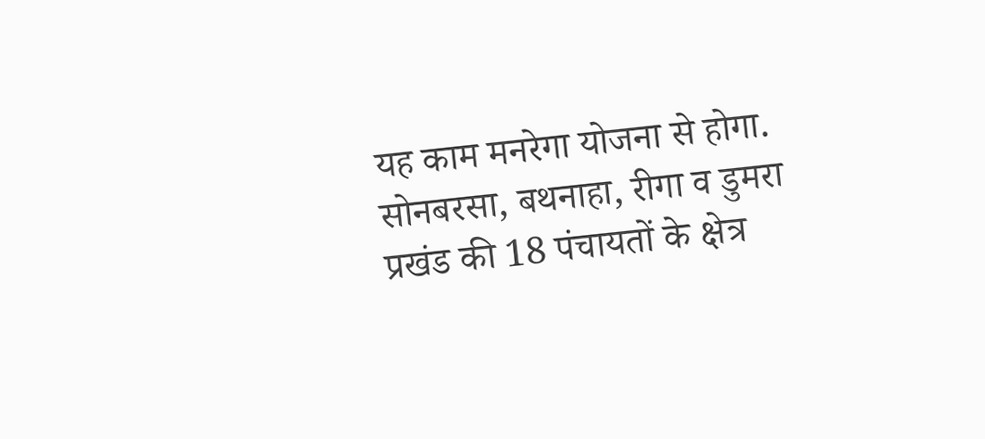यह काम मनरेगा योजना से होगा. सोनबरसा, बथनाहा, रीगा व डुमरा प्रखंड की 18 पंचायतों के क्षेत्र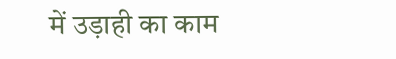में उड़ाही का काम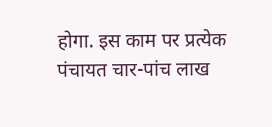होगा. इस काम पर प्रत्येक पंचायत चार-पांच लाख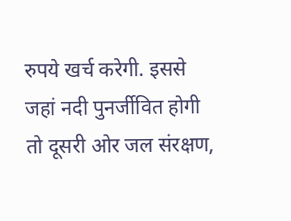रुपये खर्च करेगी. इससे जहां नदी पुनर्जीवित होगी तो दूसरी ओर जल संरक्षण,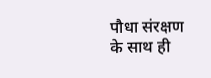पौधा संरक्षण के साथ ही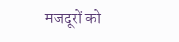मजदूरों को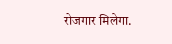रोजगार मिलेगा.